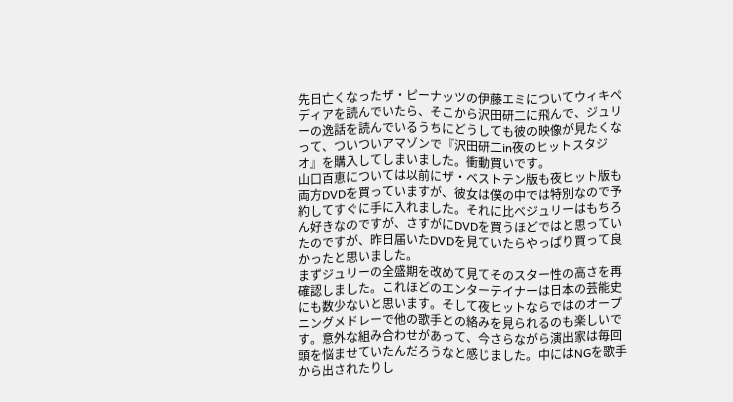先日亡くなったザ・ピーナッツの伊藤エミについてウィキペディアを読んでいたら、そこから沢田研二に飛んで、ジュリーの逸話を読んでいるうちにどうしても彼の映像が見たくなって、ついついアマゾンで『沢田研二in夜のヒットスタジオ』を購入してしまいました。衝動買いです。
山口百恵については以前にザ・ベストテン版も夜ヒット版も両方DVDを買っていますが、彼女は僕の中では特別なので予約してすぐに手に入れました。それに比べジュリーはもちろん好きなのですが、さすがにDVDを買うほどではと思っていたのですが、昨日届いたDVDを見ていたらやっぱり買って良かったと思いました。
まずジュリーの全盛期を改めて見てそのスター性の高さを再確認しました。これほどのエンターテイナーは日本の芸能史にも数少ないと思います。そして夜ヒットならではのオープニングメドレーで他の歌手との絡みを見られるのも楽しいです。意外な組み合わせがあって、今さらながら演出家は毎回頭を悩ませていたんだろうなと感じました。中にはNGを歌手から出されたりし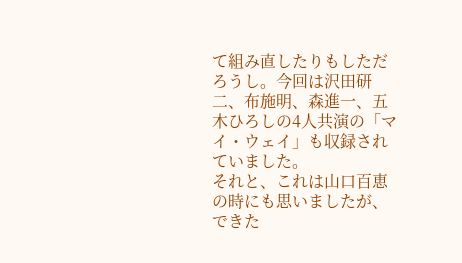て組み直したりもしただろうし。今回は沢田研二、布施明、森進一、五木ひろしの4人共演の「マイ・ウェイ」も収録されていました。
それと、これは山口百恵の時にも思いましたが、できた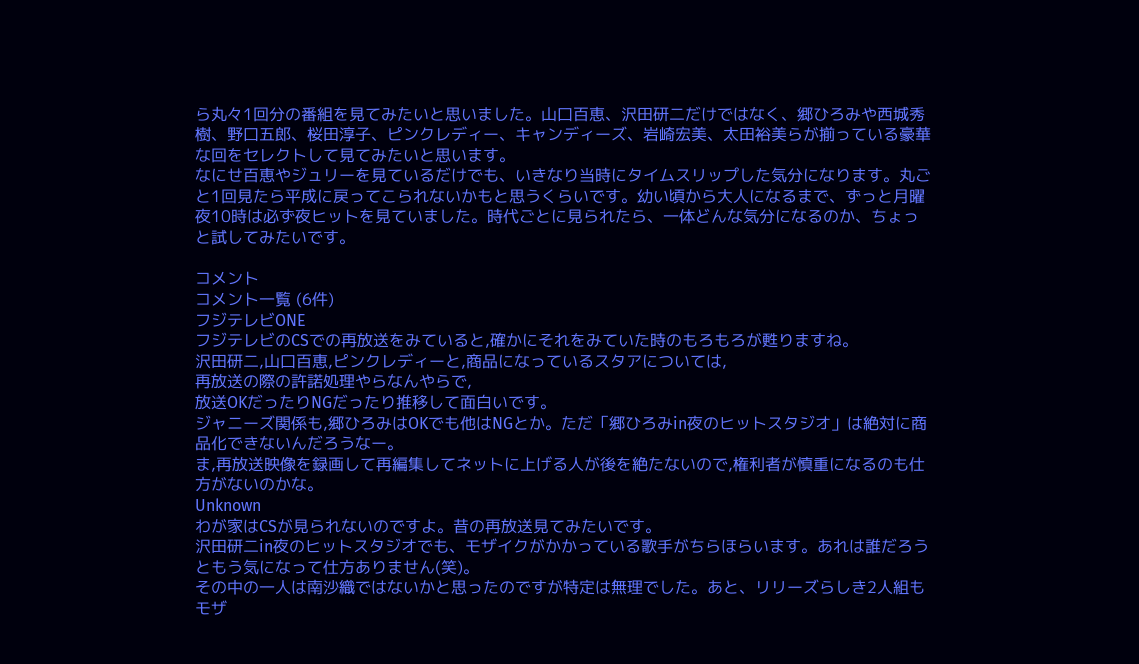ら丸々1回分の番組を見てみたいと思いました。山口百恵、沢田研二だけではなく、郷ひろみや西城秀樹、野口五郎、桜田淳子、ピンクレディー、キャンディーズ、岩崎宏美、太田裕美らが揃っている豪華な回をセレクトして見てみたいと思います。
なにせ百恵やジュリーを見ているだけでも、いきなり当時にタイムスリップした気分になります。丸ごと1回見たら平成に戻ってこられないかもと思うくらいです。幼い頃から大人になるまで、ずっと月曜夜10時は必ず夜ヒットを見ていました。時代ごとに見られたら、一体どんな気分になるのか、ちょっと試してみたいです。

コメント
コメント一覧 (6件)
フジテレビONE
フジテレビのCSでの再放送をみていると,確かにそれをみていた時のもろもろが甦りますね。
沢田研二,山口百恵,ピンクレディーと,商品になっているスタアについては,
再放送の際の許諾処理やらなんやらで,
放送OKだったりNGだったり推移して面白いです。
ジャニーズ関係も,郷ひろみはOKでも他はNGとか。ただ「郷ひろみin夜のヒットスタジオ」は絶対に商品化できないんだろうなー。
ま,再放送映像を録画して再編集してネットに上げる人が後を絶たないので,権利者が慎重になるのも仕方がないのかな。
Unknown
わが家はCSが見られないのですよ。昔の再放送見てみたいです。
沢田研二in夜のヒットスタジオでも、モザイクがかかっている歌手がちらほらいます。あれは誰だろうともう気になって仕方ありません(笑)。
その中の一人は南沙織ではないかと思ったのですが特定は無理でした。あと、リリーズらしき2人組もモザ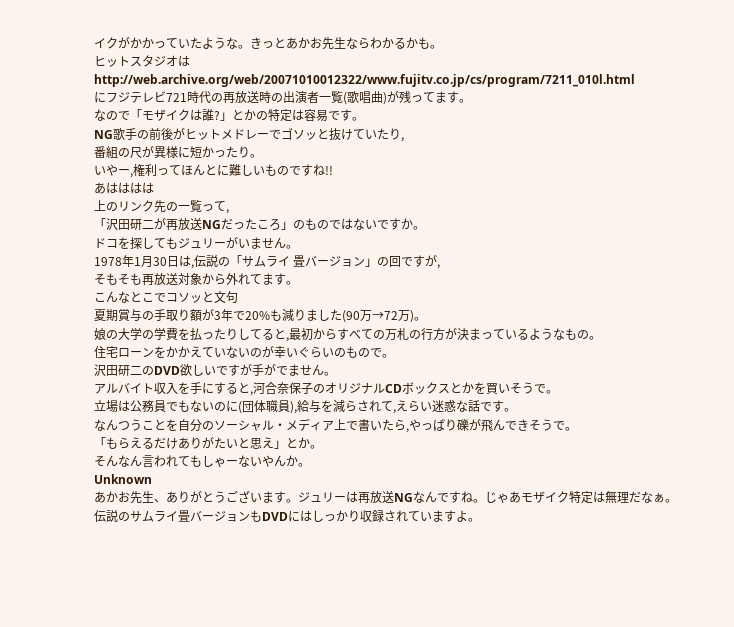イクがかかっていたような。きっとあかお先生ならわかるかも。
ヒットスタジオは
http://web.archive.org/web/20071010012322/www.fujitv.co.jp/cs/program/7211_010l.html
にフジテレビ721時代の再放送時の出演者一覧(歌唱曲)が残ってます。
なので「モザイクは誰?」とかの特定は容易です。
NG歌手の前後がヒットメドレーでゴソッと抜けていたり,
番組の尺が異様に短かったり。
いやー,権利ってほんとに難しいものですね!!
あはははは
上のリンク先の一覧って,
「沢田研二が再放送NGだったころ」のものではないですか。
ドコを探してもジュリーがいません。
1978年1月30日は,伝説の「サムライ 畳バージョン」の回ですが,
そもそも再放送対象から外れてます。
こんなとこでコソッと文句
夏期賞与の手取り額が3年で20%も減りました(90万→72万)。
娘の大学の学費を払ったりしてると,最初からすべての万札の行方が決まっているようなもの。
住宅ローンをかかえていないのが幸いぐらいのもので。
沢田研二のDVD欲しいですが手がでません。
アルバイト収入を手にすると,河合奈保子のオリジナルCDボックスとかを買いそうで。
立場は公務員でもないのに(団体職員),給与を減らされて,えらい迷惑な話です。
なんつうことを自分のソーシャル・メディア上で書いたら,やっぱり礫が飛んできそうで。
「もらえるだけありがたいと思え」とか。
そんなん言われてもしゃーないやんか。
Unknown
あかお先生、ありがとうございます。ジュリーは再放送NGなんですね。じゃあモザイク特定は無理だなぁ。
伝説のサムライ畳バージョンもDVDにはしっかり収録されていますよ。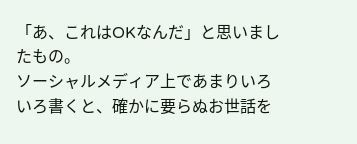「あ、これはOKなんだ」と思いましたもの。
ソーシャルメディア上であまりいろいろ書くと、確かに要らぬお世話を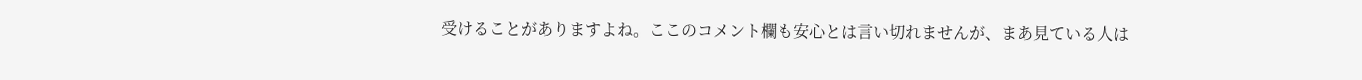受けることがありますよね。ここのコメント欄も安心とは言い切れませんが、まあ見ている人は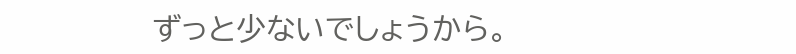ずっと少ないでしょうから。